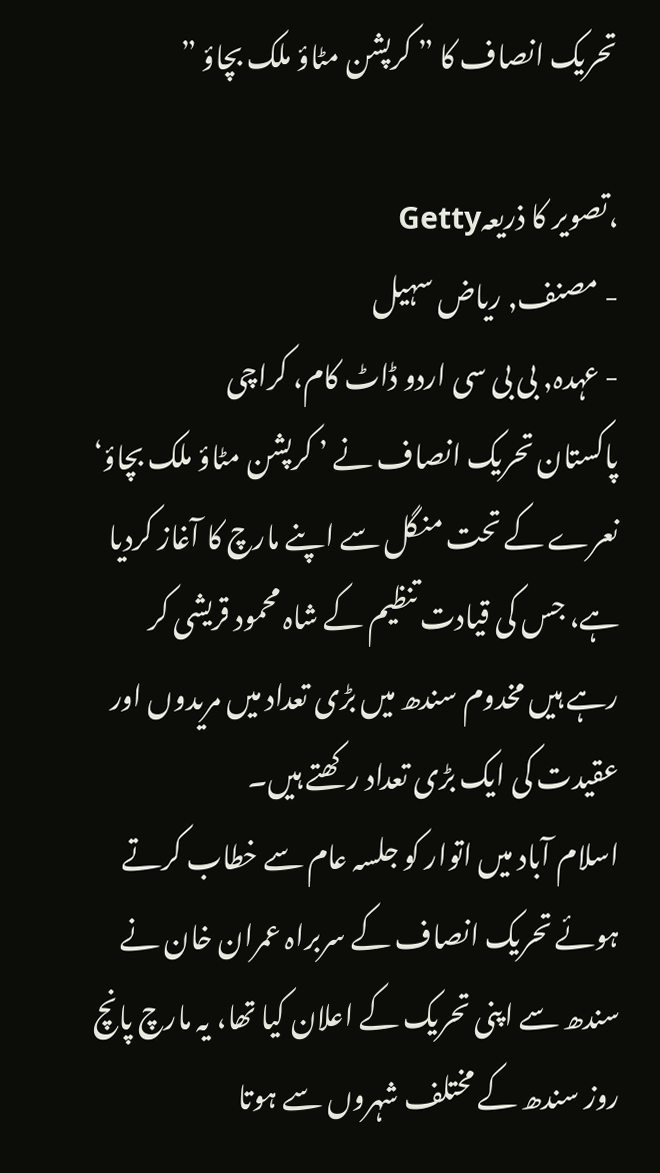تحریک انصاف کا ” کرپشن مٹاؤ ملک بچاؤ ”

،تصویر کا ذریعہGetty
- مصنف, ریاض سہیل
- عہدہ, بی بی سی اردو ڈاٹ کام، کراچی
پاکستان تحریک انصاف نے ’ کرپشن مٹاؤ ملک بچاؤ‘ نعرے کے تحت منگل سے اپنے مارچ کا آغاز کردیا ہے، جس کی قیادت تنظیم کے شاہ محمود قریشی کر رہے ہیں مخدوم سندھ میں بڑی تعداد میں مریدوں اور عقیدت کی ایک بڑی تعداد رکھتے ہیں۔
اسلام آباد میں اتوار کو جلسہ عام سے خطاب کرتے ہوئے تحریک انصاف کے سربراہ عمران خان نے سندھ سے اپنی تحریک کے اعلان کیا تھا، یہ مارچ پانچ روز سندھ کے مختلف شہروں سے ہوتا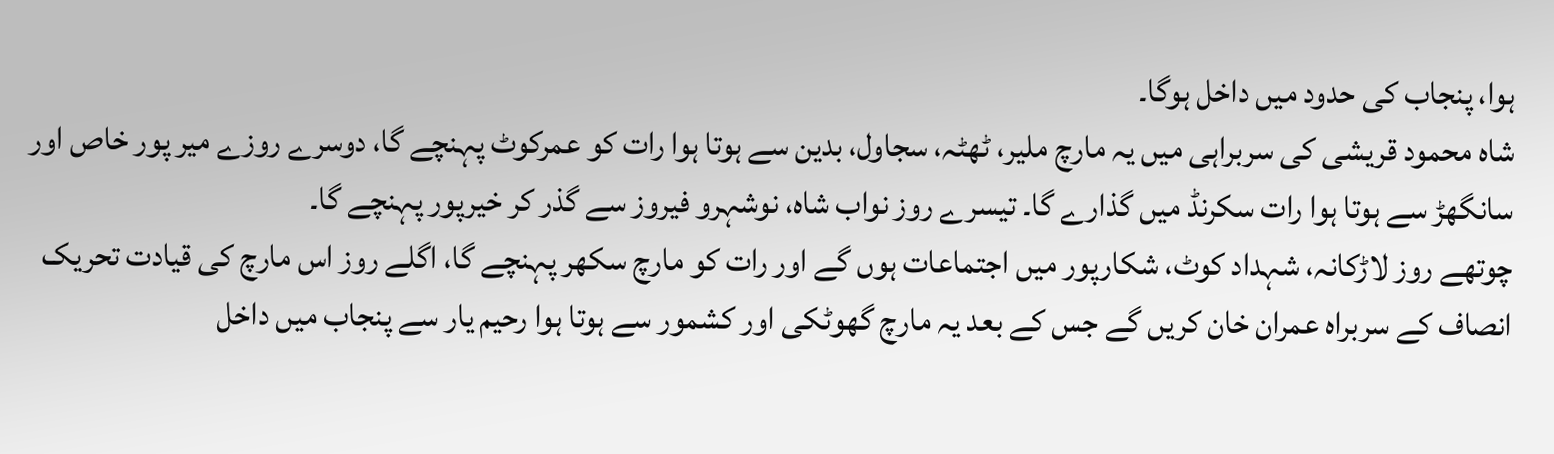ہوا، پنجاب کی حدود میں داخل ہوگا۔
شاہ محمود قریشی کی سربراہی میں یہ مارچ ملیر، ٹھٹہ، سجاول، بدین سے ہوتا ہوا رات کو عمرکوٹ پہنچے گا، دوسرے روزے میر پور خاص اور سانگھڑ سے ہوتا ہوا رات سکرنڈ میں گذارے گا۔ تیسرے روز نواب شاہ، نوشہرو فیروز سے گذر کر خیرپور پہنچے گا۔
چوتھے روز لاڑکانہ، شہداد کوٹ، شکارپور میں اجتماعات ہوں گے اور رات کو مارچ سکھر پہنچے گا، اگلے روز اس مارچ کی قیادت تحریک انصاف کے سربراہ عمران خان کریں گے جس کے بعد یہ مارچ گھوٹکی اور کشمور سے ہوتا ہوا رحیم یار سے پنجاب میں داخل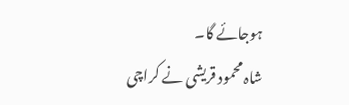ہوجائے گا۔
شاہ محمود قریشی نے کراچی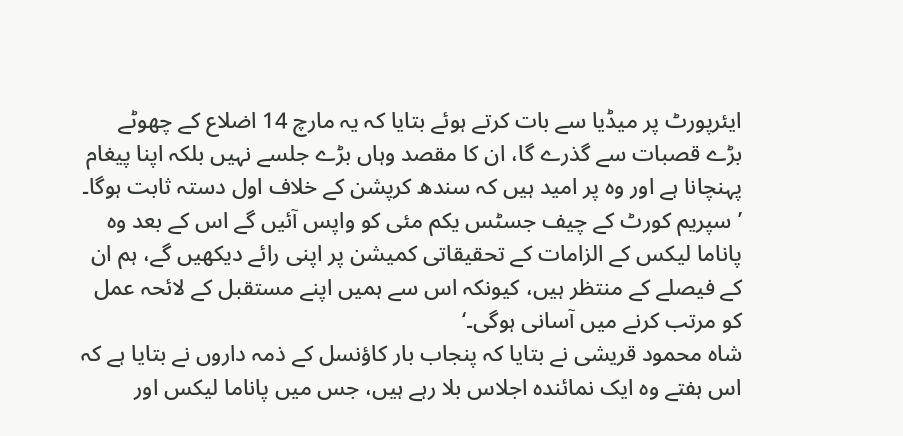ایئرپورٹ پر میڈیا سے بات کرتے ہوئے بتایا کہ یہ مارچ 14 اضلاع کے چھوٹے بڑے قصبات سے گذرے گا، ان کا مقصد وہاں بڑے جلسے نہیں بلکہ اپنا پیغام پہنچانا ہے اور وہ پر امید ہیں کہ سندھ کرپشن کے خلاف اول دستہ ثابت ہوگا۔
’سپریم کورٹ کے چیف جسٹس یکم مئی کو واپس آئیں گے اس کے بعد وہ پاناما لیکس کے الزامات کے تحقیقاتی کمیشن پر اپنی رائے دیکھیں گے، ہم ان کے فیصلے کے منتظر ہیں، کیونکہ اس سے ہمیں اپنے مستقبل کے لائحہ عمل کو مرتب کرنے میں آسانی ہوگی۔‘
شاہ محمود قریشی نے بتایا کہ پنجاب بار کاؤنسل کے ذمہ داروں نے بتایا ہے کہ اس ہفتے وہ ایک نمائندہ اجلاس بلا رہے ہیں، جس میں پاناما لیکس اور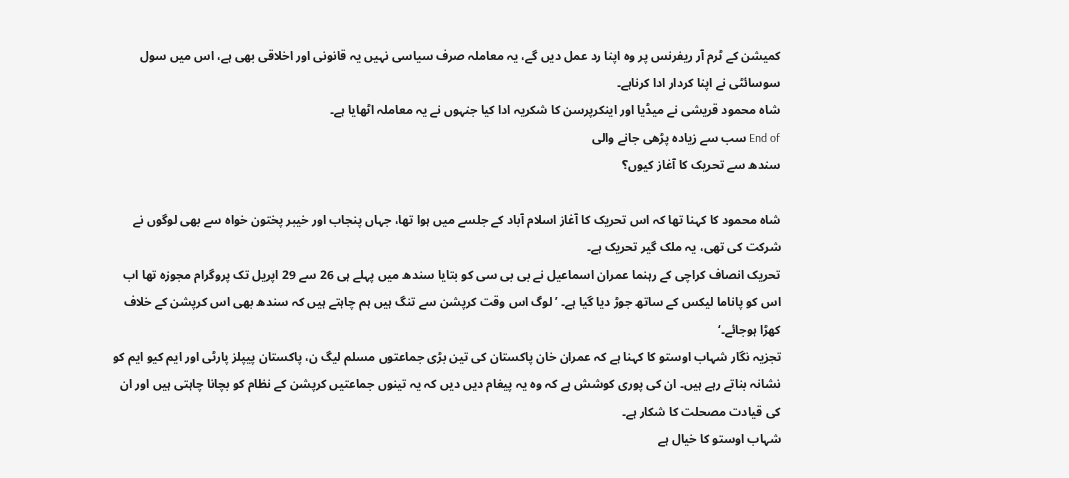کمیشن کے ٹرم آر ریفرنس پر وہ اپنا رد عمل دیں گے، یہ معاملہ صرف سیاسی نہیں یہ قانونی اور اخلاقی بھی ہے، اس میں سول سوسائٹی نے اپنا کردار ادا کرناہے۔
شاہ محمود قریشی نے میڈیا اور اینکرپرسن کا شکریہ ادا کیا جنہوں نے یہ معاملہ اٹھایا ہے۔
End of سب سے زیادہ پڑھی جانے والی
سندھ سے تحریک کا آغاز کیوں؟

شاہ محمود کا کہنا تھا کہ اس تحریک کا آغاز اسلام آباد کے جلسے میں ہوا تھا، جہاں پنجاب اور خیبر پختون خواہ سے بھی لوگوں نے شرکت کی تھی، یہ ملک گیر تحریک ہے۔
تحریک انصاف کراچی کے رہنما عمران اسماعیل نے بی بی سی کو بتایا سندھ میں پہلے ہی 26 سے 29 اپریل تک پروگرام مجوزہ تھا اب اس کو پاناما لیکس کے ساتھ جوڑ دیا گیا ہے۔ ’لوگ اس وقت کرپشن سے تنگ ہیں ہم چاہتے ہیں کہ سندھ بھی اس کرپشن کے خلاف کھڑا ہوجائے۔‘
تجزیہ نگار شہاب اوستو کا کہنا ہے کہ عمران خان پاکستان کی تین بڑی جماعتوں مسلم لیگ ن، پاکستان پیپلز پارٹی اور ایم کیو ایم کو نشانہ بناتے رہے ہیں۔ ان کی پوری کوشش ہے کہ وہ یہ پیغام دیں دیں کہ یہ تینوں جماعتیں کرپشن کے نظام کو بچانا چاہتی ہیں اور ان کی قیادت مصحلت کا شکار ہے۔
شہاب اوستو کا خیال ہے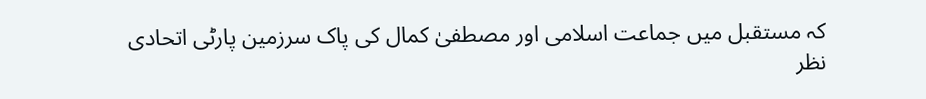کہ مستقبل میں جماعت اسلامی اور مصطفیٰ کمال کی پاک سرزمین پارٹی اتحادی نظر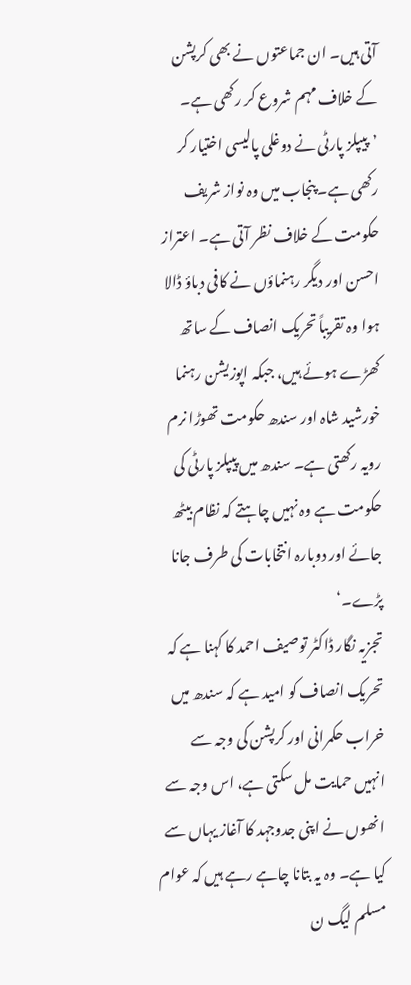آتی ہیں۔ ان جماعتوں نے بھی کرپشن کے خلاف مہم شروع کر رکھی ہے۔
’پیپلز پارٹی نے دوغلی پالیسی اختیار کر رکھی ہے۔ پنجاب میں وہ نواز شریف حکومت کے خلاف نظر آتی ہے۔ اعتراز احسن اور دیگر رہنماؤں نے کافی دباؤ ڈالا ہوا وہ تقریباً تحریک انصاف کے ساتھ کھڑے ہوئے ہیں، جبکہ اپوزیشن رہنما خورشید شاہ اور سندھ حکومت تھوڑا نرم رویہ رکھتی ہے۔ سندھ میں پیپلز پارٹی کی حکومت ہے وہ نہیں چاہتے کہ نظام بیٹھ جائے اور دوبارہ انتخابات کی طرف جانا پڑے۔‘
تجزیہ نگار ڈاکٹر توصیف احمد کا کہنا ہے کہ تحریک انصاف کو امید ہے کہ سندھ میں خراب حکمرانی اور کرپشن کی وجہ سے انہیں حمایت مل سکتی ہے، اس وجہ سے انھوں نے اپنی جدوجہد کا آغاز یہاں سے کیا ہے۔ وہ یہ بتانا چاہے رہے ہیں کہ عوام مسلم لیگ ن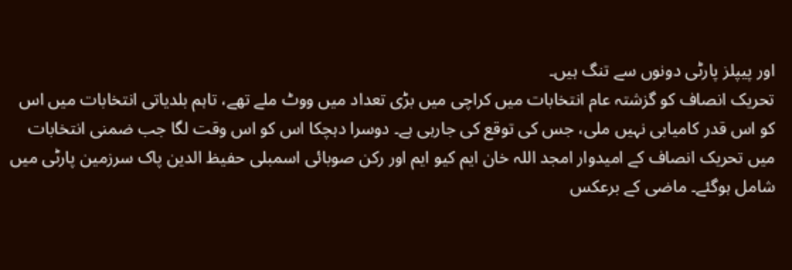اور پیپلز پارٹی دونوں سے تنگ ہیں۔
تحریک انصاف کو گزشتہ عام انتخابات میں کراچی میں بڑی تعداد میں ووٹ ملے تھے، تاہم بلدیاتی انتخابات میں اس کو اس قدر کامیابی نہیں ملی، جس کی توقع کی جارہی ہے۔ دوسرا دہچکا اس کو اس وقت لگا جب ضمنی انتخابات میں تحریک انصاف کے امیدوار امجد اللہ خان ایم کیو ایم اور رکن صوبائی اسمبلی حفیظ الدین پاک سرزمین پارٹی میں شامل ہوگئے۔ ماضی کے برعکس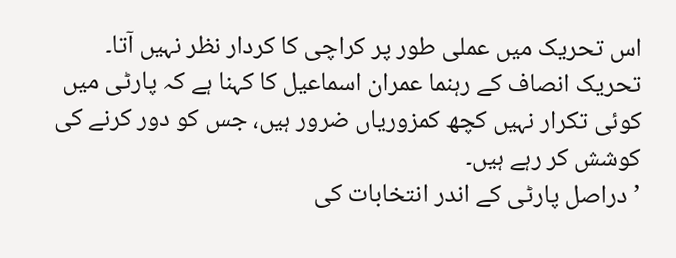اس تحریک میں عملی طور پر کراچی کا کردار نظر نہیں آتا۔
تحریک انصاف کے رہنما عمران اسماعیل کا کہنا ہے کہ پارٹی میں کوئی تکرار نہیں کچھ کمزوریاں ضرور ہیں، جس کو دور کرنے کی کوشش کر رہے ہیں۔
’دراصل پارٹی کے اندر انتخابات کی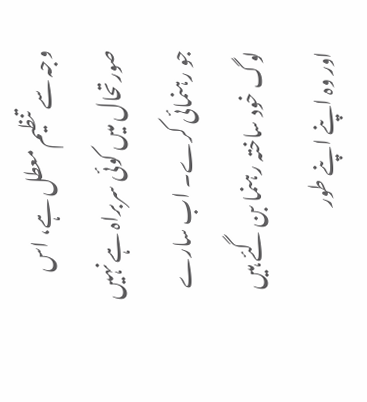وجہ سے تنظیم معطل ہے، اس صورتحال میں کوئی سربراہ ہے نہیں جو رہنمائی کرے۔ اب سارے لوگ خود ساختہ رہنما بن گئے ہیں اور وہ اپنے اپنے طور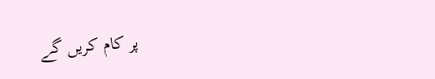پر کام کریں گے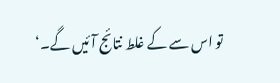تو اس سے کے غلط نتائج آئیں گے۔‘